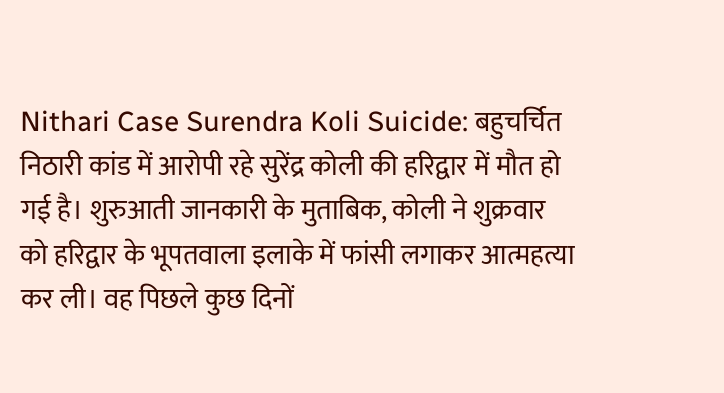Nithari Case Surendra Koli Suicide: बहुचर्चित निठारी कांड में आरोपी रहे सुरेंद्र कोली की हरिद्वार में मौत हो गई है। शुरुआती जानकारी के मुताबिक, कोली ने शुक्रवार को हरिद्वार के भूपतवाला इलाके में फांसी लगाकर आत्महत्या कर ली। वह पिछले कुछ दिनों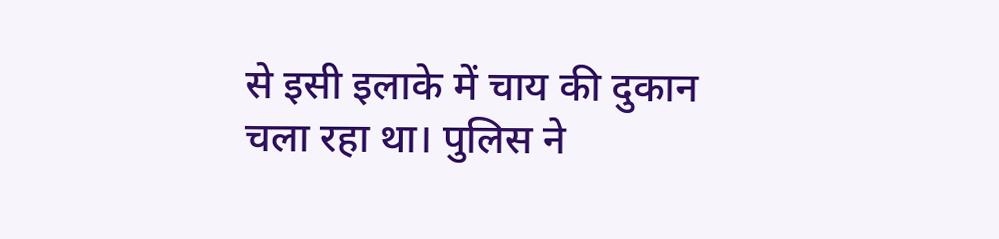से इसी इलाके में चाय की दुकान चला रहा था। पुलिस ने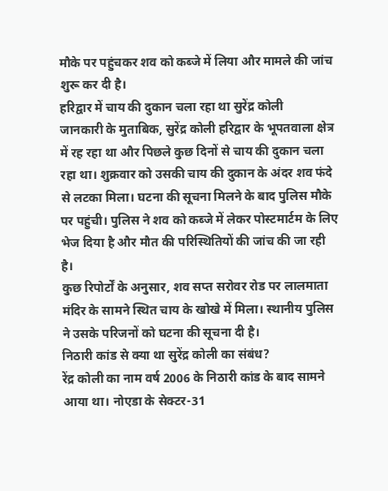मौके पर पहुंचकर शव को कब्जे में लिया और मामले की जांच शुरू कर दी है।
हरिद्वार में चाय की दुकान चला रहा था सुरेंद्र कोली
जानकारी के मुताबिक, सुरेंद्र कोली हरिद्वार के भूपतवाला क्षेत्र में रह रहा था और पिछले कुछ दिनों से चाय की दुकान चला रहा था। शुक्रवार को उसकी चाय की दुकान के अंदर शव फंदे से लटका मिला। घटना की सूचना मिलने के बाद पुलिस मौके पर पहुंची। पुलिस ने शव को कब्जे में लेकर पोस्टमार्टम के लिए भेज दिया है और मौत की परिस्थितियों की जांच की जा रही है।
कुछ रिपोर्टों के अनुसार, शव सप्त सरोवर रोड पर लालमाता मंदिर के सामने स्थित चाय के खोखे में मिला। स्थानीय पुलिस ने उसके परिजनों को घटना की सूचना दी है।
निठारी कांड से क्या था सुरेंद्र कोली का संबंध?
रेंद्र कोली का नाम वर्ष 2006 के निठारी कांड के बाद सामने आया था। नोएडा के सेक्टर-31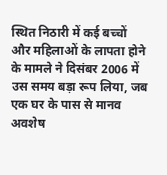स्थित निठारी में कई बच्चों और महिलाओं के लापता होने के मामले ने दिसंबर 2006 में उस समय बड़ा रूप लिया, जब एक घर के पास से मानव अवशेष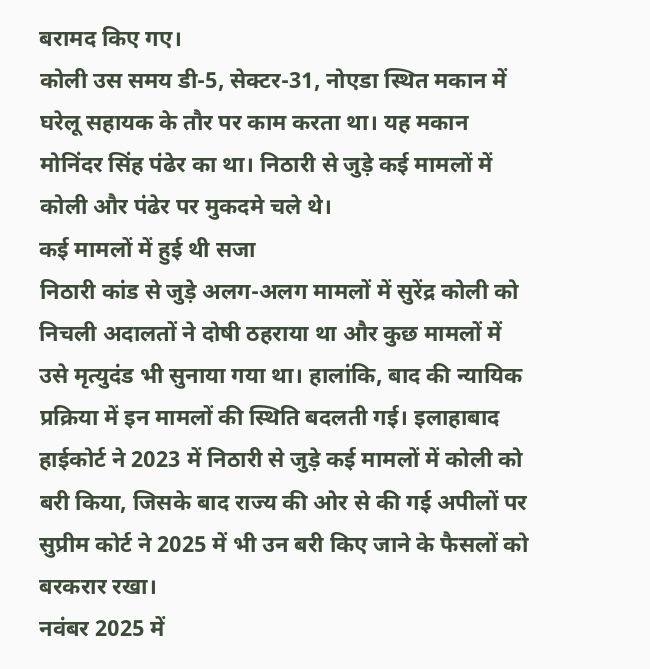बरामद किए गए।
कोली उस समय डी-5, सेक्टर-31, नोएडा स्थित मकान में घरेलू सहायक के तौर पर काम करता था। यह मकान मोनिंदर सिंह पंढेर का था। निठारी से जुड़े कई मामलों में कोली और पंढेर पर मुकदमे चले थे।
कई मामलों में हुई थी सजा
निठारी कांड से जुड़े अलग-अलग मामलों में सुरेंद्र कोली को निचली अदालतों ने दोषी ठहराया था और कुछ मामलों में उसे मृत्युदंड भी सुनाया गया था। हालांकि, बाद की न्यायिक प्रक्रिया में इन मामलों की स्थिति बदलती गई। इलाहाबाद हाईकोर्ट ने 2023 में निठारी से जुड़े कई मामलों में कोली को बरी किया, जिसके बाद राज्य की ओर से की गई अपीलों पर सुप्रीम कोर्ट ने 2025 में भी उन बरी किए जाने के फैसलों को बरकरार रखा।
नवंबर 2025 में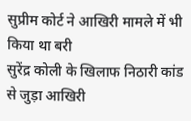सुप्रीम कोर्ट ने आखिरी मामले में भी किया था बरी
सुरेंद्र कोली के खिलाफ निठारी कांड से जुड़ा आखिरी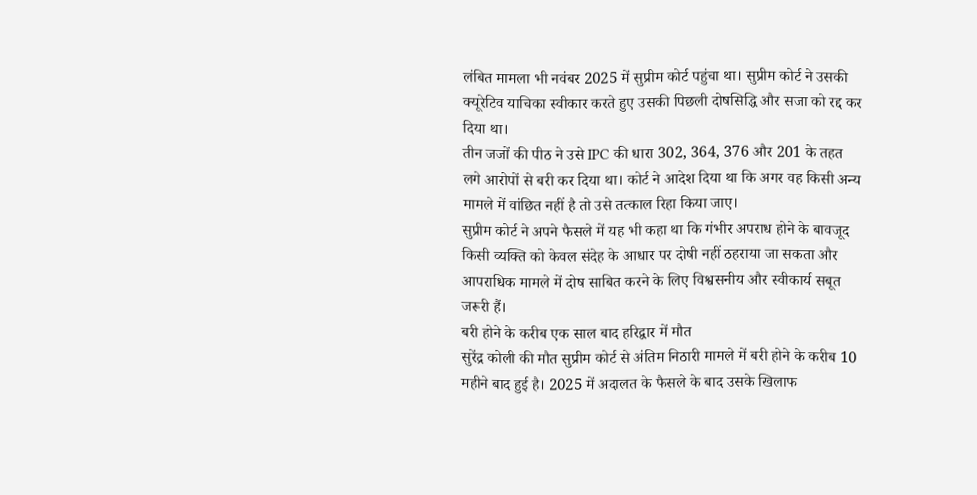लंबित मामला भी नवंबर 2025 में सुप्रीम कोर्ट पहुंचा था। सुप्रीम कोर्ट ने उसकी क्यूरेटिव याचिका स्वीकार करते हुए उसकी पिछली दोषसिद्धि और सजा को रद्द कर दिया था।
तीन जजों की पीठ ने उसे IPC की धारा 302, 364, 376 और 201 के तहत लगे आरोपों से बरी कर दिया था। कोर्ट ने आदेश दिया था कि अगर वह किसी अन्य मामले में वांछित नहीं है तो उसे तत्काल रिहा किया जाए।
सुप्रीम कोर्ट ने अपने फैसले में यह भी कहा था कि गंभीर अपराध होने के बावजूद किसी व्यक्ति को केवल संदेह के आधार पर दोषी नहीं ठहराया जा सकता और आपराधिक मामले में दोष साबित करने के लिए विश्वसनीय और स्वीकार्य सबूत जरूरी हैं।
बरी होने के करीब एक साल बाद हरिद्वार में मौत
सुरेंद्र कोली की मौत सुप्रीम कोर्ट से अंतिम निठारी मामले में बरी होने के करीब 10 महीने बाद हुई है। 2025 में अदालत के फैसले के बाद उसके खिलाफ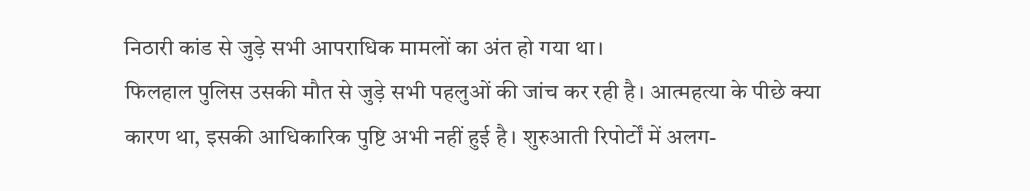निठारी कांड से जुड़े सभी आपराधिक मामलों का अंत हो गया था।
फिलहाल पुलिस उसकी मौत से जुड़े सभी पहलुओं की जांच कर रही है। आत्महत्या के पीछे क्या कारण था, इसकी आधिकारिक पुष्टि अभी नहीं हुई है। शुरुआती रिपोर्टों में अलग-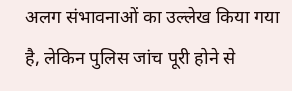अलग संभावनाओं का उल्लेख किया गया है, लेकिन पुलिस जांच पूरी होने से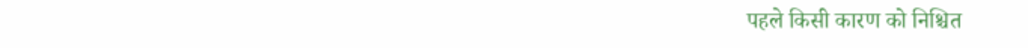पहले किसी कारण को निश्चित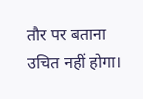तौर पर बताना उचित नहीं होगा।